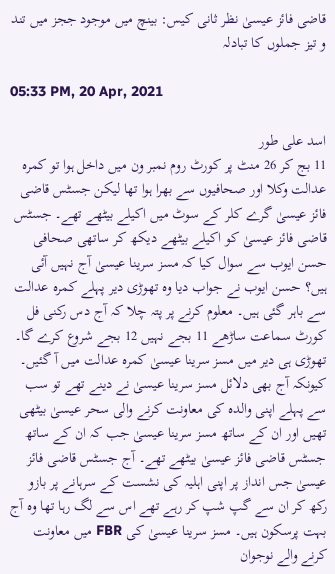قاضی فائز عیسیٰ نظر ثانی کیس: بینچ میں موجود ججز میں تند و تیز جملوں کا تبادلہ

05:33 PM, 20 Apr, 2021

اسد علی طور
11 بج کر 26 منٹ پر کورٹ روم نمبر ون میں داخل ہوا تو کمرہ عدالت وکلا اور صحافیوں سے بھرا ہوا تھا لیکن جسٹس قاضی فائز عیسیٰ گرے کلر کے سوٹ میں اکیلے بیٹھے تھے۔ جسٹس قاضی فائز عیسیٰ کو اکیلے بیٹھے دیکھ کر ساتھی صحافی حسن ایوب سے سوال کیا کہ مسز سرینا عیسیٰ آج نہیں آئی ہیں؟ حسن ایوب نے جواب دیا وہ تھوڑی دیر پہلے کمرہ عدالت سے باہر گئی ہیں۔ معلوم کرنے پر پتہ چلا کہ آج دس رکنی فل کورٹ سماعت ساڑھے 11 بجے نہیں 12 بجے شروع کرے گا۔ تھوڑی ہی دیر میں مسز سرینا عیسیٰ کمرہ عدالت میں آ گئیں۔ کیونکہ آج بھی دلائل مسز سرینا عیسیٰ نے دینے تھے تو سب سے پہلے اپنی والدہ کی معاونت کرنے والی سحر عیسیٰ بیٹھی تھیں اور ان کے ساتھ مسز سرینا عیسیٰ جب کہ ان کے ساتھ جسٹس قاضی فائز عیسیٰ بیٹھے تھے۔ آج جسٹس قاضی فائز عیسیٰ جس انداز پر اپنی اہلیہ کی نشست کے سرہانے پر بازو رکھ کر ان سے گپ شپ کر رہے تھے اس سے لگ رہا تھا وہ آج بہت پرسکون ہیں۔ مسز سرینا عیسیٰ کی FBR میں معاونت کرنے والے نوجوان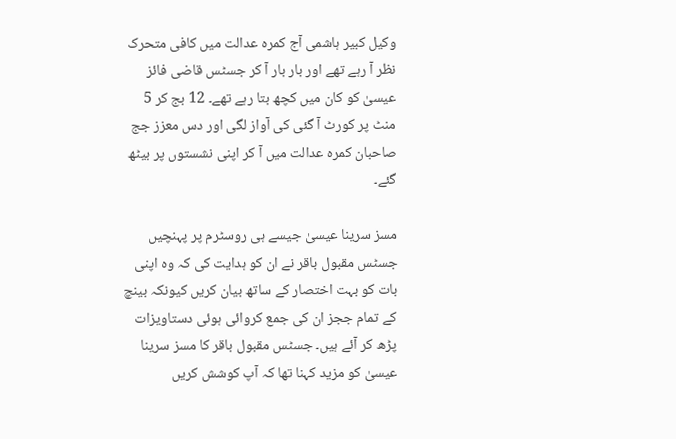وکیل کبیر ہاشمی آج کمرہ عدالت میں کافی متحرک نظر آ رہے تھے اور بار بار آ کر جسٹس قاضی فائز عیسیٰ کو کان میں کچھ بتا رہے تھے۔ 12 بج کر 5 منٹ پر کورٹ آ گئی کی آواز لگی اور دس معزز جج صاحبان کمرہ عدالت میں آ کر اپنی نشستوں پر بیٹھ گئے۔

مسز سرینا عیسیٰ جیسے ہی روسٹرم پر پہنچیں جسٹس مقبول باقر نے ان کو ہدایت کی کہ وہ اپنی بات کو بہت اختصار کے ساتھ بیان کریں کیونکہ بینچ کے تمام ججز ان کی جمع کروائی ہوئی دستاویزات پڑھ کر آئے ہیں۔ جسٹس مقبول باقر کا مسز سرینا عیسیٰ کو مزید کہنا تھا کہ آپ کوشش کریں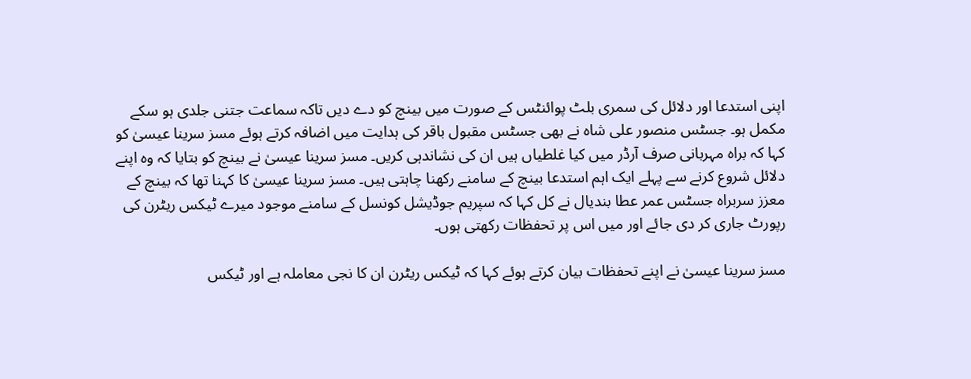اپنی استدعا اور دلائل کی سمری بلٹ پوائنٹس کے صورت میں بینچ کو دے دیں تاکہ سماعت جتنی جلدی ہو سکے مکمل ہو۔ جسٹس منصور علی شاہ نے بھی جسٹس مقبول باقر کی ہدایت میں اضافہ کرتے ہوئے مسز سرینا عیسیٰ کو کہا کہ براہ مہربانی صرف آرڈر میں کیا غلطیاں ہیں ان کی نشاندہی کریں۔ مسز سرینا عیسیٰ نے بینچ کو بتایا کہ وہ اپنے دلائل شروع کرنے سے پہلے ایک اہم استدعا بینچ کے سامنے رکھنا چاہتی ہیں۔ مسز سرینا عیسیٰ کا کہنا تھا کہ بینچ کے معزز سربراہ جسٹس عمر عطا بندیال نے کل کہا کہ سپریم جوڈیشل کونسل کے سامنے موجود میرے ٹیکس ریٹرن کی رپورٹ جاری کر دی جائے اور میں اس پر تحفظات رکھتی ہوں۔

مسز سرینا عیسیٰ نے اپنے تحفظات بیان کرتے ہوئے کہا کہ ٹیکس ریٹرن ان کا نجی معاملہ ہے اور ٹیکس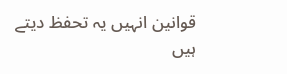قوانین انہیں یہ تحفظ دیتے ہیں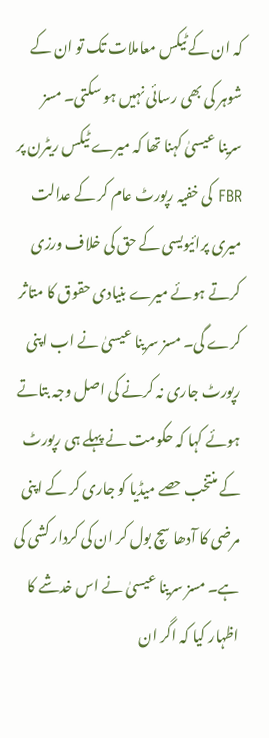کہ ان کے ٹیکس معاملات تک تو ان کے شوہر کی بھی رسائی نہیں ہو سکتی۔ مسز سرینا عیسیٰ کہنا تھا کہ میرے ٹیکس ریٹرن پر FBR کی خفیہ رپورٹ عام کر کے عدالت میری پرائیویسی کے حق کی خلاف ورزی کرتے ہوئے میرے بنیادی حقوق کا متاثر کرے گی۔ مسز سرینا عیسیٰ نے اب اپنی رپورٹ جاری نہ کرنے کی اصل وجہ بتاتے ہوئے کہا کہ حکومت نے پہلے ہی رپورٹ کے منتخب حصے میڈیا کو جاری کر کے اپنی مرضی کا آدھا سچ بول کر ان کی کردار کشی کی ہے۔ مسز سرینا عیسیٰ نے اس خدشے کا اظہار کیا کہ اگر ان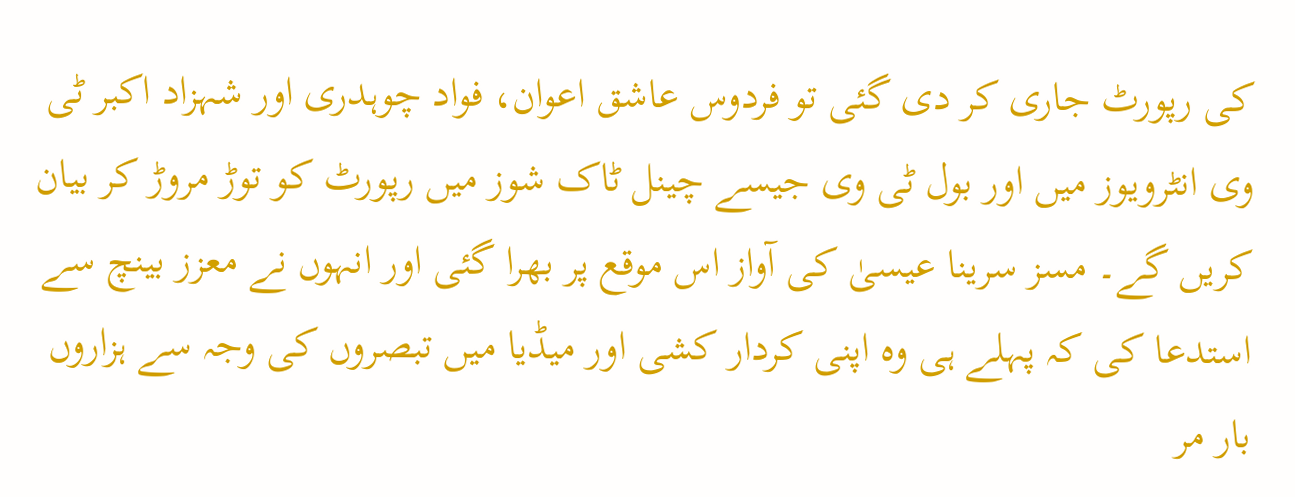کی رپورٹ جاری کر دی گئی تو فردوس عاشق اعوان، فواد چوہدری اور شہزاد اکبر ٹی وی انٹرویوز میں اور بول ٹی وی جیسے چینل ٹاک شوز میں رپورٹ کو توڑ مروڑ کر بیان کریں گے۔ مسز سرینا عیسیٰ کی آواز اس موقع پر بھرا گئی اور انہوں نے معزز بینچ سے استدعا کی کہ پہلے ہی وہ اپنی کردار کشی اور میڈیا میں تبصروں کی وجہ سے ہزاروں بار مر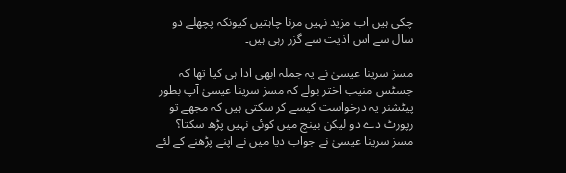چکی ہیں اب مزید نہیں مرنا چاہتیں کیونکہ پچھلے دو سال سے اس اذیت سے گزر رہی ہیں۔

مسز سرینا عیسیٰ نے یہ جملہ ابھی ادا ہی کیا تھا کہ جسٹس منیب اختر بولے کہ مسز سرینا عیسیٰ آپ بطور پیٹشنر یہ درخواست کیسے کر سکتی ہیں کہ مجھے تو رپورٹ دے دو لیکن بینچ میں کوئی نہیں پڑھ سکتا؟ مسز سرینا عیسیٰ نے جواب دیا میں نے اپنے پڑھنے کے لئے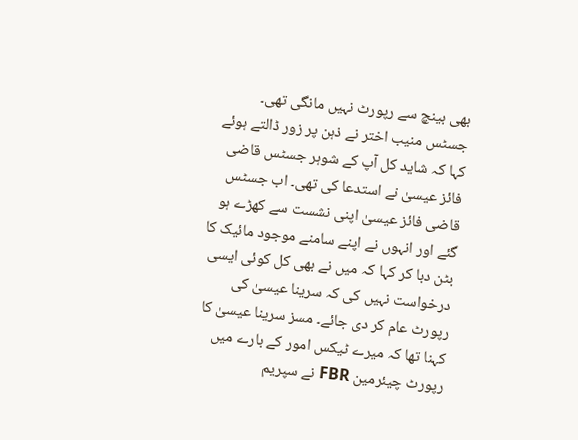بھی بینچ سے رپورٹ نہیں مانگی تھی۔ جسٹس منیب اختر نے ذہن پر زور ڈالتے ہوئے کہا کہ شاید کل آپ کے شوہر جسٹس قاضی فائز عیسیٰ نے استدعا کی تھی۔ اب جسٹس قاضی فائز عیسیٰ اپنی نشست سے کھڑے ہو گئے اور انہوں نے اپنے سامنے موجود مائیک کا بٹن دبا کر کہا کہ میں نے بھی کل کوئی ایسی درخواست نہیں کی کہ سرینا عیسیٰ کی رپورٹ عام کر دی جائے۔ مسز سرینا عیسیٰ کا کہنا تھا کہ میرے ٹیکس امور کے بارے میں رپورٹ چیئرمین FBR نے سپریم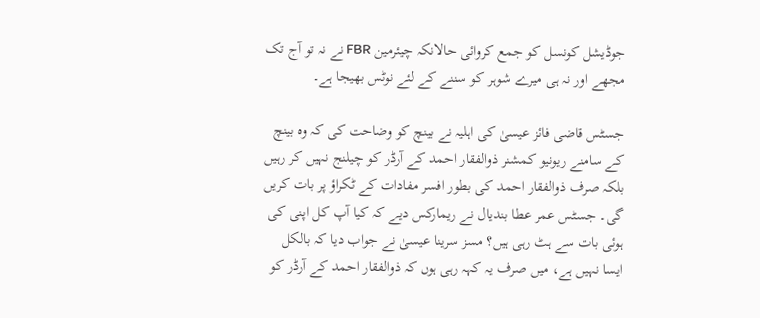جوڈیشل کونسل کو جمع کروائی حالانکہ چیئرمین FBR نے نہ تو آج تک مجھے اور نہ ہی میرے شوہر کو سننے کے لئے نوٹس بھیجا ہے۔

جسٹس قاضی فائز عیسیٰ کی اہلیہ نے بینچ کو وضاحت کی کہ وہ بینچ کے سامنے ریونیو کمشنر ذوالفقار احمد کے آرڈر کو چیلنج نہیں کر رہیں بلکہ صرف ذوالفقار احمد کی بطور افسر مفادات کے ٹکراؤ پر بات کریں گی۔ جسٹس عمر عطا بندیال نے ریمارکس دیے کہ کیا آپ کل اپنی کی ہوئی بات سے ہٹ رہی ہیں؟ مسز سرینا عیسیٰ نے جواب دیا کہ بالکل ایسا نہیں ہے، میں صرف یہ کہہ رہی ہوں کہ ذوالفقار احمد کے آرڈر کو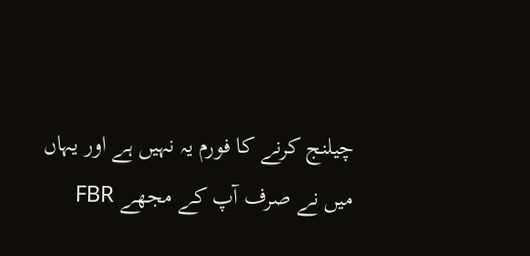چیلنج کرنے کا فورم یہ نہیں ہے اور یہاں میں نے صرف آپ کے مجھے FBR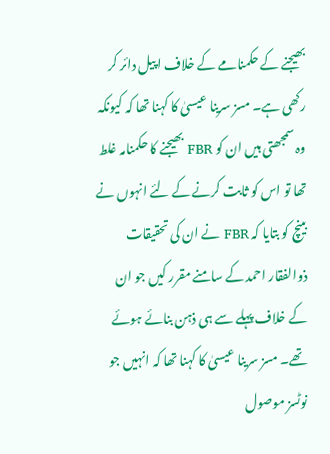بھیجنے کے حکمنامے کے خلاف اپیل دائر کر رکھی ہے۔ مسز سرینا عیسیٰ کا کہنا تھا کہ کیونکہ وہ سمجھتی ہیں ان کو FBR بھیجنے کا حکمنامہ غلط تھا تو اس کو ثابت کرنے کے لئے انہوں نے بینچ کو بتایا کہ FBR نے ان کی تحقیقات ذوالفقار احمد کے سامنے مقرر کیں جو ان کے خلاف پہلے سے ہی ذہن بنائے ہوئے تھے۔ مسز سرینا عیسیٰ کا کہنا تھا کہ انہیں جو نوٹسز موصول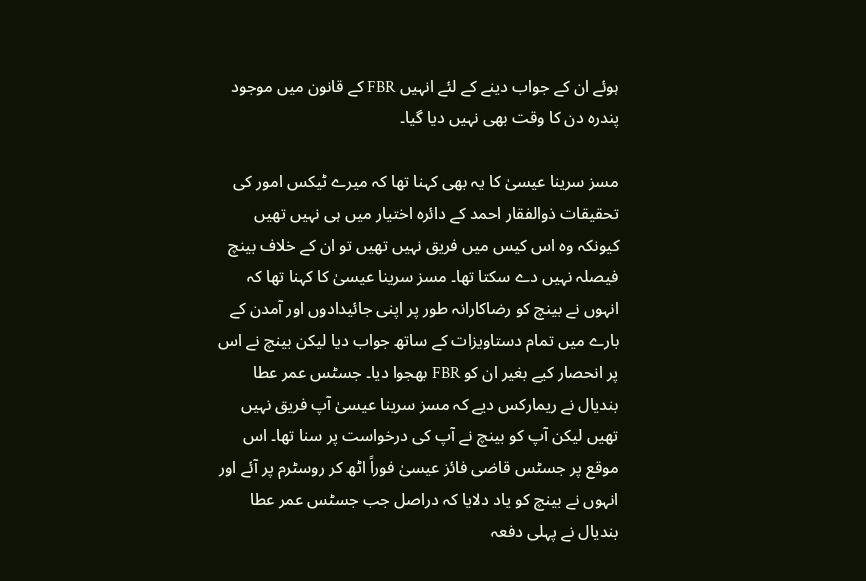ہوئے ان کے جواب دینے کے لئے انہیں FBR کے قانون میں موجود پندرہ دن کا وقت بھی نہیں دیا گیا۔

مسز سرینا عیسیٰ کا یہ بھی کہنا تھا کہ میرے ٹیکس امور کی تحقیقات ذوالفقار احمد کے دائرہ اختیار میں ہی نہیں تھیں کیونکہ وہ اس کیس میں فریق نہیں تھیں تو ان کے خلاف بینچ فیصلہ نہیں دے سکتا تھا۔ مسز سرینا عیسیٰ کا کہنا تھا کہ انہوں نے بینچ کو رضاکارانہ طور پر اپنی جائیدادوں اور آمدن کے بارے میں تمام دستاویزات کے ساتھ جواب دیا لیکن بینچ نے اس پر انحصار کیے بغیر ان کو FBR بھجوا دیا۔ جسٹس عمر عطا بندیال نے ریمارکس دیے کہ مسز سرینا عیسیٰ آپ فریق نہیں تھیں لیکن آپ کو بینچ نے آپ کی درخواست پر سنا تھا۔ اس موقع پر جسٹس قاضی فائز عیسیٰ فوراً اٹھ کر روسٹرم پر آئے اور انہوں نے بینچ کو یاد دلایا کہ دراصل جب جسٹس عمر عطا بندیال نے پہلی دفعہ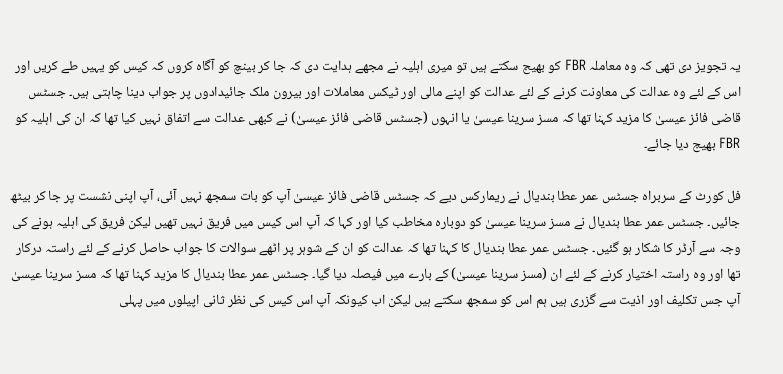یہ تجویز دی تھی کہ وہ معاملہ FBR کو بھیج سکتے ہیں تو میری اہلیہ نے مجھے ہدایت دی کہ جا کر بینچ کو آگاہ کروں کہ کیس کو یہیں طے کریں اور اس کے لئے وہ عدالت کی معاونت کرنے کے لئے عدالت کو اپنے مالی اور ٹیکس معاملات اور بیرون ملک جائیدادوں پر جواب دینا چاہتی ہیں۔ جسٹس قاضی فائز عیسیٰ کا مزید کہنا تھا کہ مسز سرینا عیسیٰ یا انہوں (جسٹس قاضی فائز عیسیٰ) نے کبھی عدالت سے اتفاق نہیں کیا تھا کہ ان کی اہلیہ کو FBR بھیج دیا جائے۔

فل کورٹ کے سربراہ جسٹس عمر عطا بندیال نے ریمارکس دیے کہ جسٹس قاضی فائز عیسیٰ آپ کو بات سمجھ نہیں آئی، آپ اپنی نشست پر جا کر بیٹھ جائیں۔ جسٹس عمر عطا بندیال نے مسز سرینا عیسیٰ کو دوبارہ مخاطب کیا اور کہا کہ آپ اس کیس میں فریق نہیں تھیں لیکن فریق کی اہلیہ ہونے کی وجہ سے آرڈر کا شکار ہو گئیں۔ جسٹس عمر عطا بندیال کا کہنا تھا کہ عدالت کو ان کے شوہر پر اٹھے سوالات کا جواب حاصل کرنے کے لئے راستہ درکار تھا اور وہ راستہ اختیار کرنے کے لئے ان (مسز سرینا عیسیٰ) کے بارے میں فیصلہ دیا گیا۔ جسٹس عمر عطا بندیال کا مزید کہنا تھا کہ مسز سرینا عیسیٰ آپ جس تکلیف اور اذیت سے گزری ہیں ہم اس کو سمجھ سکتے ہیں لیکن اب کیونکہ آپ اس کیس کی نظر ثانی اپیلوں میں پہلی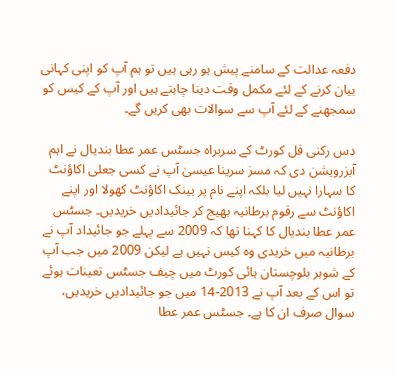دفعہ عدالت کے سامنے پیش ہو رہی ہیں تو ہم آپ کو اپنی کہانی بیان کرنے کے لئے مکمل وقت دینا چاہتے ہیں اور آپ کے کیس کو سمجھنے کے لئے آپ سے سوالات بھی کریں گے۔

دس رکنی فل کورٹ کے سربراہ جسٹس عمر عطا بندیال نے اہم آبزرویشن دی کہ مسز سرینا عیسیٰ آپ نے کسی جعلی اکاؤنٹ کا سہارا نہیں لیا بلکہ اپنے نام پر بینک اکاؤنٹ کھولا اور اپنے اکاؤنٹ سے رقوم برطانیہ بھیج کر جائیدادیں خریدیں۔ جسٹس عمر عطا بندیال کا کہنا تھا کہ 2009 سے پہلے جو جائیداد آپ نے برطانیہ میں خریدی وہ کیس نہیں ہے لیکن 2009 میں جب آپ کے شوہر بلوچستان ہائی کورٹ میں چیف جسٹس تعینات ہوئے تو اس کے بعد آپ نے 2013-14 میں جو جائیدادیں خریدیں، سوال صرف ان کا ہے۔ جسٹس عمر عطا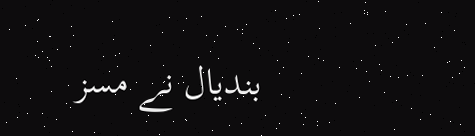بندیال نے مسز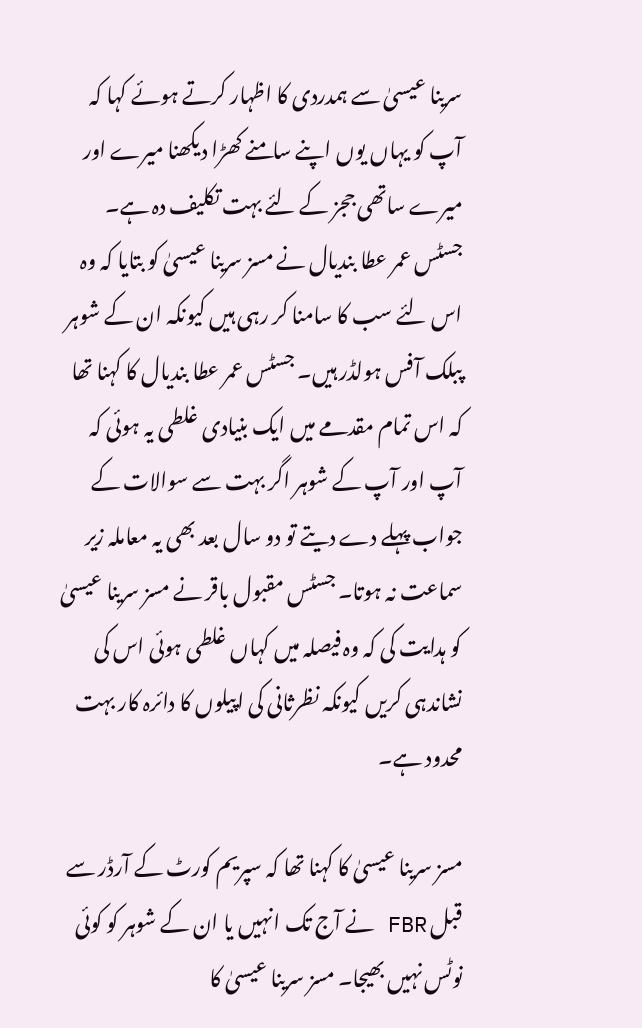سرینا عیسیٰ سے ہمدردی کا اظہار کرتے ہوئے کہا کہ آپ کو یہاں یوں اپنے سامنے کھڑا دیکھنا میرے اور میرے ساتھی ججز کے لئے بہت تکلیف دہ ہے۔ جسٹس عمر عطا بندیال نے مسز سرینا عیسیٰ کو بتایا کہ وہ اس لئے سب کا سامنا کر رہی ہیں کیونکہ ان کے شوہر پبلک آفس ہولڈر ہیں۔ جسٹس عمر عطا بندیال کا کہنا تھا کہ اس تمام مقدمے میں ایک بنیادی غلطی یہ ہوئی کہ آپ اور آپ کے شوہر اگر بہت سے سوالات کے جواب پہلے دے دیتے تو دو سال بعد بھی یہ معاملہ زیر سماعت نہ ہوتا۔ جسٹس مقبول باقر نے مسز سرینا عیسیٰ کو ہدایت کی کہ وہ فیصلہ میں کہاں غلطی ہوئی اس کی نشاندہی کریں کیونکہ نظرثانی کی اپیلوں کا دائرہ کار بہت محدود ہے۔

مسز سرینا عیسیٰ کا کہنا تھا کہ سپریم کورٹ کے آرڈر سے قبل FBR نے آج تک انہیں یا ان کے شوہر کو کوئی نوٹس نہیں بھیجا۔ مسز سرینا عیسیٰ کا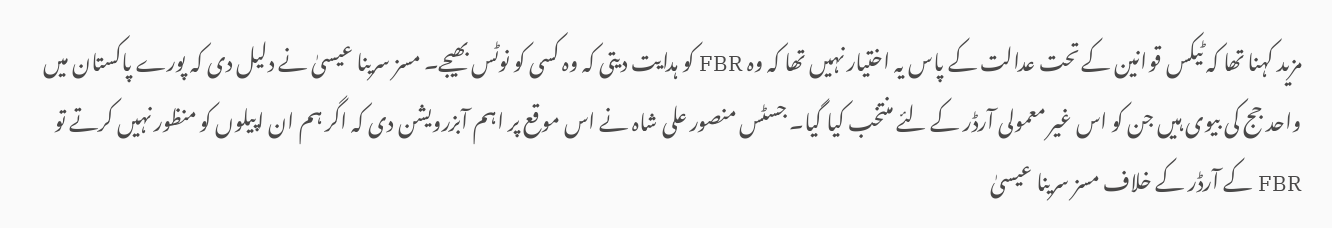مزید کہنا تھا کہ ٹیکس قوانین کے تحت عدالت کے پاس یہ اختیار نہیں تھا کہ وہ FBR کو ہدایت دیتی کہ وہ کسی کو نوٹس بھیجے۔ مسز سرینا عیسیٰ نے دلیل دی کہ پورے پاکستان میں واحد جج کی بیوی ہیں جن کو اس غیر معمولی آرڈر کے لئے منتخب کیا گیا۔ جسٹس منصور علی شاہ نے اس موقع پر اہم آبزرویشن دی کہ اگر ہم ان اپیلوں کو منظور نہیں کرتے تو FBR کے آرڈر کے خلاف مسز سرینا عیسیٰ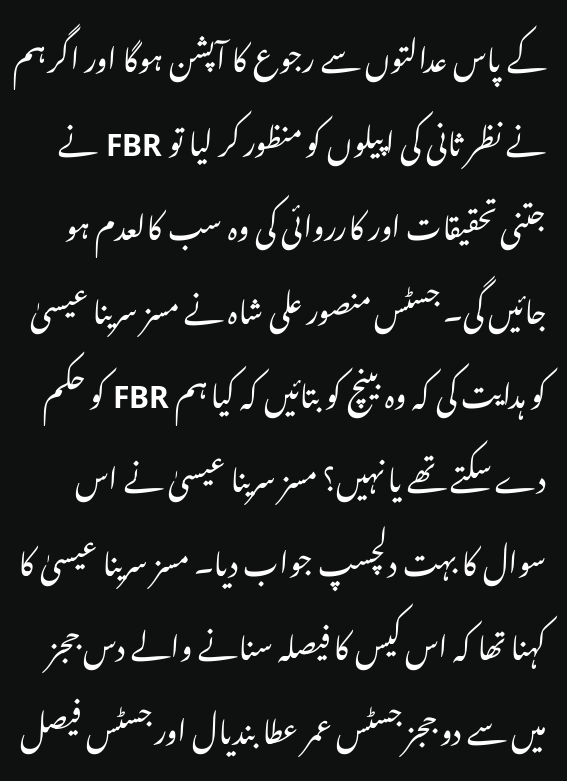کے پاس عدالتوں سے رجوع کا آپشن ہوگا اور اگر ہم نے نظر ثانی کی اپیلوں کو منظور کر لیا تو FBR نے جتنی تحقیقات اور کارروائی کی وہ سب کالعدم ہو جائیں گی۔ جسٹس منصور علی شاہ نے مسز سرینا عیسیٰ کو ہدایت کی کہ وہ بینچ کو بتائیں کہ کیا ہم FBR کو حکم دے سکتے تھے یا نہیں؟ مسز سرینا عیسیٰ نے اس سوال کا بہت دلچسپ جواب دیا۔ مسز سرینا عیسیٰ کا کہنا تھا کہ اس کیس کا فیصلہ سنانے والے دس ججز میں سے دو ججز جسٹس عمر عطا بندیال اور جسٹس فیصل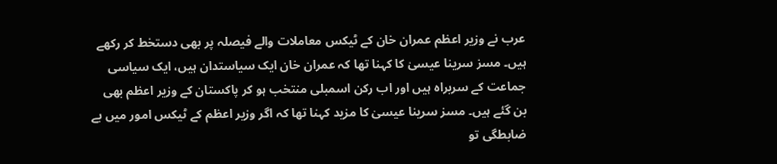عرب نے وزیر اعظم عمران خان کے ٹیکس معاملات والے فیصلہ پر بھی دستخط کر رکھے ہیں۔ مسز سرینا عیسیٰ کا کہنا تھا کہ عمران خان ایک سیاستدان ہیں، ایک سیاسی جماعت کے سربراہ ہیں اور اب رکن اسمبلی منتخب ہو کر پاکستان کے وزیر اعظم بھی بن گئے ہیں۔ مسز سرینا عیسیٰ کا مزید کہنا تھا کہ اگر وزیر اعظم کے ٹیکس امور میں بے ضابطگی تو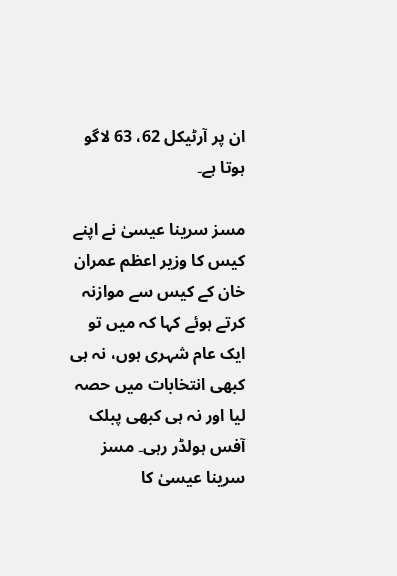ان پر آرٹیکل 62، 63 لاگو ہوتا ہے۔

مسز سرینا عیسیٰ نے اپنے کیس کا وزیر اعظم عمران خان کے کیس سے موازنہ کرتے ہوئے کہا کہ میں تو ایک عام شہری ہوں، نہ ہی کبھی انتخابات میں حصہ لیا اور نہ ہی کبھی پبلک آفس ہولڈر رہی۔ مسز سرینا عیسیٰ کا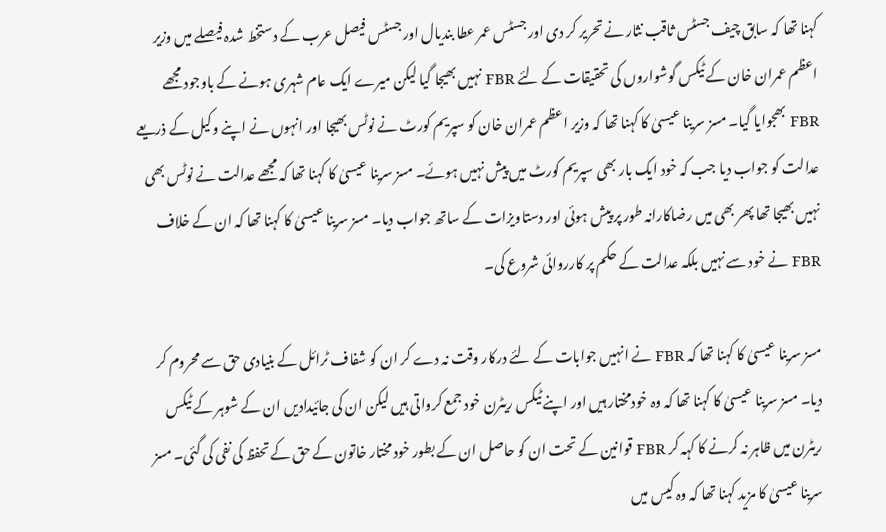کہنا تھا کہ سابق چیف جسٹس ثاقب نثار نے تحریر کر دی اور جسٹس عمر عطا بندیال اور جسٹس فیصل عرب کے دستخط شدہ فیصلے میں وزیر اعظم عمران خان کے ٹیکس گوشواروں کی تحقیقات کے لئے FBR نہیں بھیجا گیا لیکن میرے ایک عام شہری ہونے کے باوجود مجھے FBR بھجوایا گیا۔ مسز سرینا عیسیٰ کا کہنا تھا کہ وزیر اعظم عمران خان کو سپریم کورٹ نے نوٹس بھیجا اور انہوں نے اپنے وکیل کے ذریعے عدالت کو جواب دیا جب کہ خود ایک بار بھی سپریم کورٹ میں پیش نہیں ہوئے۔ مسز سرینا عیسیٰ کا کہنا تھا کہ مجھے عدالت نے نوٹس بھی نہیں بھیجا تھا پھر بھی میں رضاکارانہ طور پر پیش ہوئی اور دستاویزات کے ساتھ جواب دیا۔ مسز سرینا عیسیٰ کا کہنا تھا کہ ان کے خلاف FBR نے خود سے نہیں بلکہ عدالت کے حکم پر کارروائی شروع کی۔

مسز سرینا عیسیٰ کا کہنا تھا کہ FBR نے انہیں جوابات کے لئے درکار وقت نہ دے کر ان کو شفاف ٹرائل کے بنیادی حق سے محروم کر دیا۔ مسز سرینا عیسیٰ کا کہنا تھا کہ وہ خودمختار ہیں اور اپنے ٹیکس ریٹرن خود جمع کرواتی ہیں لیکن ان کی جائیدادیں ان کے شوہر کے ٹیکس ریٹرن میں ظاہر نہ کرنے کا کہہ کر FBR قوانین کے تحت ان کو حاصل ان کے بطور خود مختار خاتون کے حق کے تحفظ کی نفی کی گئی۔ مسز سرینا عیسیٰ کا مزید کہنا تھا کہ وہ کیس میں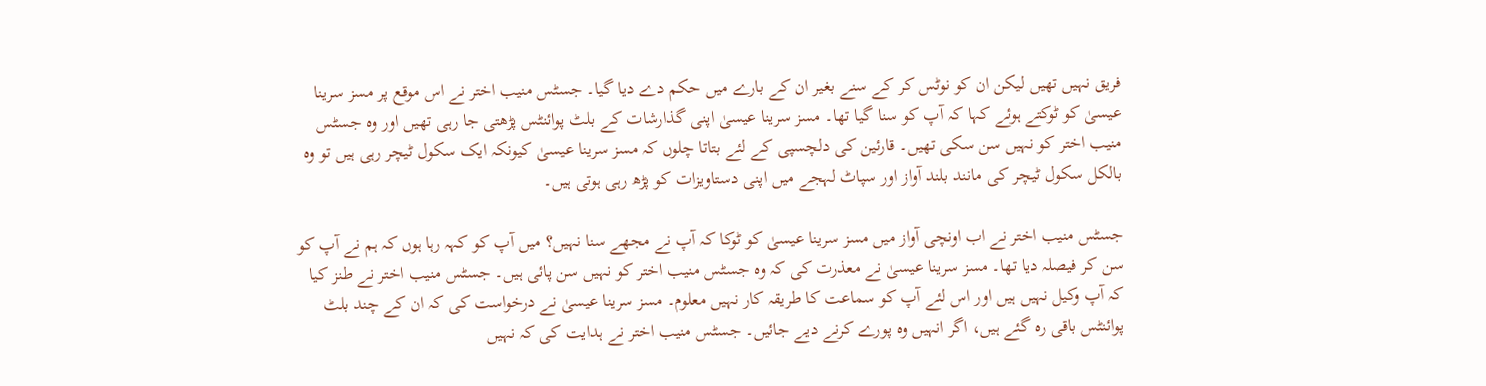فریق نہیں تھیں لیکن ان کو نوٹس کر کے سنے بغیر ان کے بارے میں حکم دے دیا گیا۔ جسٹس منیب اختر نے اس موقع پر مسز سرینا عیسیٰ کو ٹوکتے ہوئے کہا کہ آپ کو سنا گیا تھا۔ مسز سرینا عیسیٰ اپنی گذارشات کے بلٹ پوائنٹس پڑھتی جا رہی تھیں اور وہ جسٹس منیب اختر کو نہیں سن سکی تھیں۔ قارئین کی دلچسپی کے لئے بتاتا چلوں کہ مسز سرینا عیسیٰ کیونکہ ایک سکول ٹیچر رہی ہیں تو وہ بالکل سکول ٹیچر کی مانند بلند آواز اور سپاٹ لہجے میں اپنی دستاویزات کو پڑھ رہی ہوتی ہیں۔

جسٹس منیب اختر نے اب اونچی آواز میں مسز سرینا عیسیٰ کو ٹوکا کہ آپ نے مجھے سنا نہیں؟ میں آپ کو کہہ رہا ہوں کہ ہم نے آپ کو سن کر فیصلہ دیا تھا۔ مسز سرینا عیسیٰ نے معذرت کی کہ وہ جسٹس منیب اختر کو نہیں سن پائی ہیں۔ جسٹس منیب اختر نے طنز کیا کہ آپ وکیل نہیں ہیں اور اس لئے آپ کو سماعت کا طریقہ کار نہیں معلوم۔ مسز سرینا عیسیٰ نے درخواست کی کہ ان کے چند بلٹ پوائنٹس باقی رہ گئے ہیں، اگر انہیں وہ پورے کرنے دیے جائیں۔ جسٹس منیب اختر نے ہدایت کی کہ نہیں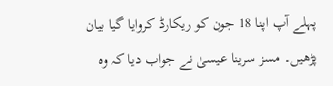پہلے آپ اپنا 18 جون کو ریکارڈ کروایا گیا بیان پڑھیں۔ مسز سرینا عیسیٰ نے جواب دیا کہ وہ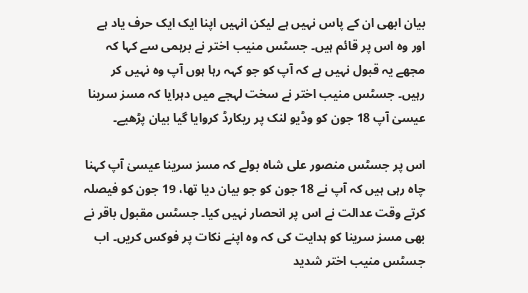بیان ابھی ان کے پاس نہیں ہے لیکن انہیں اپنا ایک ایک حرف یاد ہے اور وہ اس پر قائم ہیں۔ جسٹس منیب اختر نے برہمی سے کہا کہ مجھے یہ قبول نہیں ہے کہ آپ کو جو کہہ رہا ہوں آپ وہ نہیں کر رہیں۔ جسٹس منیب اختر نے سخت لہجے میں دہرایا کہ مسز سرینا عیسیٰ آپ 18 جون کو وڈیو لنک پر ریکارڈ کروایا گیا بیان پڑھیے۔

اس پر جسٹس منصور علی شاہ بولے کہ مسز سرینا عیسیٰ آپ کہنا چاہ رہی ہیں کہ آپ نے 18 جون کو جو بیان دیا تھا، 19 جون کو فیصلہ کرتے وقت عدالت نے اس پر انحصار نہیں کیا۔ جسٹس مقبول باقر نے بھی مسز سرینا کو ہدایت کی کہ وہ اپنے نکات پر فوکس کریں۔ اب جسٹس منیب اختر شدید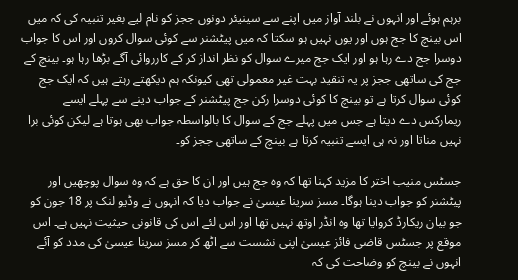برہم ہوئے اور انہوں نے بلند آواز میں اپنے سے سینیئر دونوں ججز کو نام لیے بغیر تنبیہ کی کہ میں اس بینچ کا جج ہوں اور یوں نہیں ہو سکتا کہ میں پیٹشنر سے کوئی سوال کروں اور اس کا جواب دوسرا جج دے رہا ہو اور ایک جج میرے سوال کو نظر انداز کر کے کارروائی آگے بڑھا رہا ہو۔ بینچ کے جج کی ساتھی ججز پر یہ تنقید بہت غیر معمولی تھی کیونکہ ہم دیکھتے رہتے ہیں کہ ایک جج کوئی سوال کرتا ہے تو بینچ کا کوئی دوسرا رکن جج پیٹشنر کے جواب دینے سے پہلے ایسے ریمارکس دے دیتا ہے جس میں پہلے جج کے سوال کا بالواسطہ جواب بھی ہوتا ہے لیکن کوئی برا نہیں مناتا اور نہ ہی ایسے تنبیہ کرتا ہے بینچ کے ساتھی ججز کو۔

جسٹس منیب اختر کا مزید کہنا تھا کہ وہ جج ہیں اور ان کا حق ہے کہ وہ سوال پوچھیں اور پیٹشنر کو جواب دینا ہوگا۔ مسز سرینا عیسیٰ نے جواب دیا کہ انہوں نے وڈیو لنک پر 18 جون کو جو بیان ریکارڈ کروایا تھا وہ انڈر اوتھ نہیں تھا اور اس لئے اس کی قانونی حیثیت نہیں ہے۔ اس موقع پر جسٹس قاضی فائز عیسیٰ اپنی نشست سے اٹھ کر مسز سرینا عیسیٰ کی مدد کو آئے انہوں نے بینچ کو وضاحت کی کہ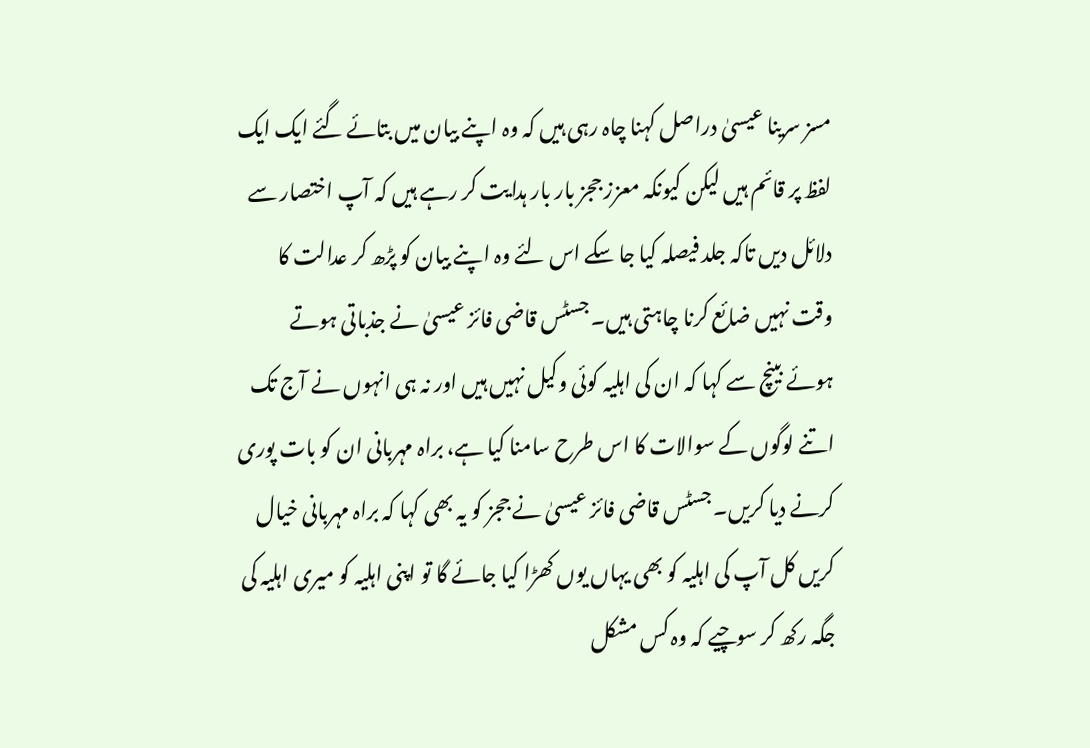مسز سرینا عیسیٰ دراصل کہنا چاہ رہی ہیں کہ وہ اپنے بیان میں بتائے گئے ایک ایک لفظ پر قائم ہیں لیکن کیونکہ معزز ججز بار بار ہدایت کر رہے ہیں کہ آپ اختصار سے دلائل دیں تاکہ جلد فیصلہ کیا جا سکے اس لئے وہ اپنے بیان کو پڑھ کر عدالت کا وقت نہیں ضائع کرنا چاہتی ہیں۔ جسٹس قاضی فائز عیسیٰ نے جذباتی ہوتے ہوئے بینچ سے کہا کہ ان کی اہلیہ کوئی وکیل نہیں ہیں اور نہ ہی انہوں نے آج تک اتنے لوگوں کے سوالات کا اس طرح سامنا کیا ہے، براہ مہربانی ان کو بات پوری کرنے دیا کریں۔ جسٹس قاضی فائز عیسیٰ نے ججز کو یہ بھی کہا کہ براہ مہربانی خیال کریں کل آپ کی اہلیہ کو بھی یہاں یوں کھڑا کیا جائے گا تو اپنی اہلیہ کو میری اہلیہ کی جگہ رکھ کر سوچیے کہ وہ کس مشکل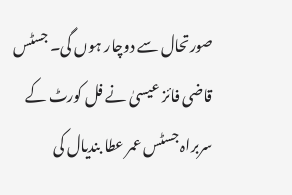صورتحال سے دوچار ہوں گی۔ جسٹس قاضی فائز عیسیٰ نے فل کورٹ کے سربراہ جسٹس عمر عطا بندیال کی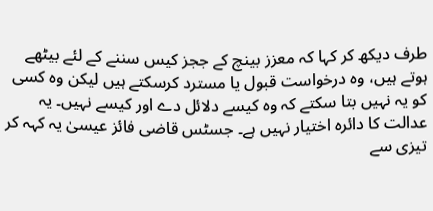طرف دیکھ کر کہا کہ معزز بینچ کے ججز کیس سننے کے لئے بیٹھے ہوتے ہیں، وہ درخواست قبول یا مسترد کرسکتے ہیں لیکن وہ کسی کو یہ نہیں بتا سکتے کہ وہ کیسے دلائل دے اور کیسے نہیں۔ یہ عدالت کا دائرہ اختیار نہیں ہے۔ جسٹس قاضی فائز عیسیٰ یہ کہہ کر تیزی سے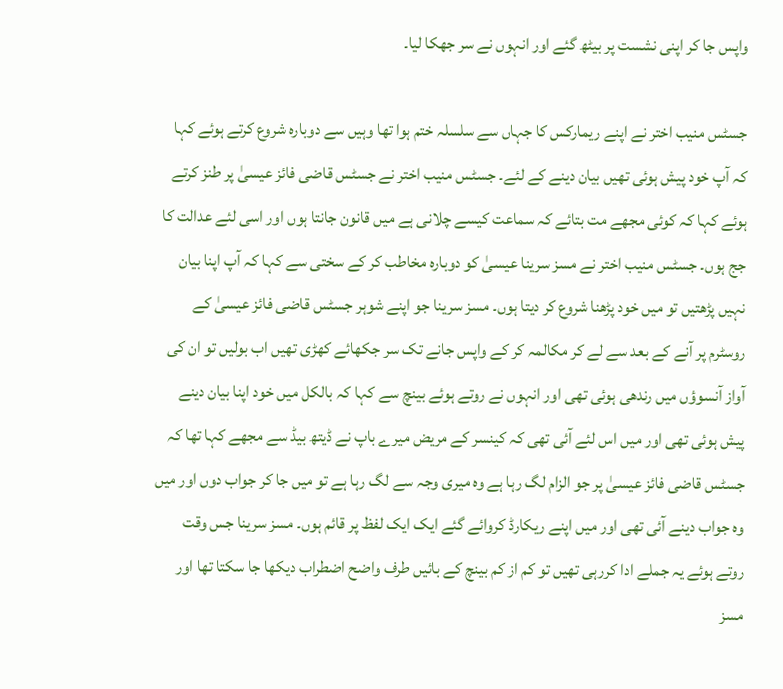واپس جا کر اپنی نشست پر بیٹھ گئے اور انہوں نے سر جھکا لیا۔

جسٹس منیب اختر نے اپنے ریمارکس کا جہاں سے سلسلہ ختم ہوا تھا وہیں سے دوبارہ شروع کرتے ہوئے کہا کہ آپ خود پیش ہوئی تھیں بیان دینے کے لئے۔ جسٹس منیب اختر نے جسٹس قاضی فائز عیسیٰ پر طنز کرتے ہوئے کہا کہ کوئی مجھے مت بتائے کہ سماعت کیسے چلانی ہے میں قانون جانتا ہوں اور اسی لئے عدالت کا جج ہوں۔ جسٹس منیب اختر نے مسز سرینا عیسیٰ کو دوبارہ مخاطب کر کے سختی سے کہا کہ آپ اپنا بیان نہیں پڑھتیں تو میں خود پڑھنا شروع کر دیتا ہوں۔ مسز سرینا جو اپنے شوہر جسٹس قاضی فائز عیسیٰ کے روسٹرم پر آنے کے بعد سے لے کر مکالمہ کر کے واپس جانے تک سر جکھائے کھڑی تھیں اب بولیں تو ان کی آواز آنسوؤں میں رندھی ہوئی تھی اور انہوں نے روتے ہوئے بینچ سے کہا کہ بالکل میں خود اپنا بیان دینے پیش ہوئی تھی اور میں اس لئے آئی تھی کہ کینسر کے مریض میرے باپ نے ڈیتھ بیڈ سے مجھے کہا تھا کہ جسٹس قاضی فائز عیسیٰ پر جو الزام لگ رہا ہے وہ میری وجہ سے لگ رہا ہے تو میں جا کر جواب دوں اور میں وہ جواب دینے آئی تھی اور میں اپنے ریکارڈ کروائے گئے ایک ایک لفظ پر قائم ہوں۔ مسز سرینا جس وقت روتے ہوئے یہ جملے ادا کررہی تھیں تو کم از کم بینچ کے بائیں طرف واضح اضطراب دیکھا جا سکتا تھا اور مسز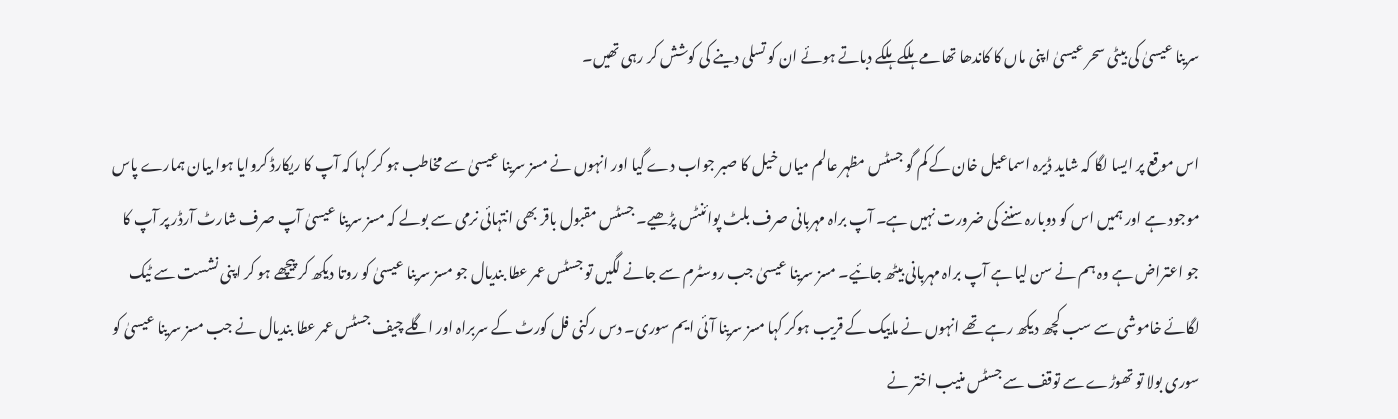سرینا عیسیٰ کی بیٹی سحر عیسیٰ اپنی ماں کا کاندھا تھامے ہلکے ہلکے دباتے ہوئے ان کو تسلی دینے کی کوشش کر رہی تھیں۔

اس موقع پر ایسا لگا کہ شاید ڈیرہ اسماعیل خان کے کم گو جسٹس مظہر عالم میاں خیل کا صبر جواب دے گیا اور انہوں نے مسز سرینا عیسیٰ سے مخاطب ہو کر کہا کہ آپ کا ریکارڈ کروایا ہوا بیان ہمارے پاس موجود ہے اور ہمیں اس کو دوبارہ سننے کی ضرورت نہیں ہے۔ آپ براہ مہربانی صرف بلٹ پوائنٹس پڑھیے۔ جسٹس مقبول باقر بھی انتہائی نرمی سے بولے کہ مسز سرینا عیسیٰ آپ صرف شارٹ آرڈر پر آپ کا جو اعتراض ہے وہ ہم نے سن لیا ہے آپ براہ مہربانی بیٹھ جائیے۔ مسز سرینا عیسیٰ جب روسٹرم سے جانے لگیں تو جسٹس عمر عطا بندیال جو مسز سرینا عیسیٰ کو روتا دیکھ کر پیچھے ہو کر اپنی نشست سے ٹیک لگائے خاموشی سے سب کچھ دیکھ رہے تھے انہوں نے ماییک کے قریب ہوکر کہا مسز سرینا آئی ایم سوری۔ دس رکنی فل کورٹ کے سربراہ اور اگلے چیف جسٹس عمر عطا بندیال نے جب مسز سرینا عیسیٰ کو سوری بولا تو تھوڑے سے توقف سے جسٹس منیب اختر نے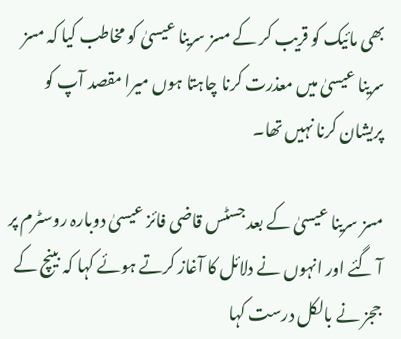بھی مائیک کو قریب کر کے مسز سرینا عیسیٰ کو مخاطب کیا کہ مسز سرینا عیسیٰ میں معذرت کرنا چاہتا ہوں میرا مقصد آپ کو پریشان کرنا نہیں تھا۔

مسز سرینا عیسیٰ کے بعد جسٹس قاضی فائز عیسیٰ دوبارہ روسٹرم پر آ گئے اور انہوں نے دلائل کا آغاز کرتے ہوئے کہا کہ بینچ کے ججز نے بالکل درست کہا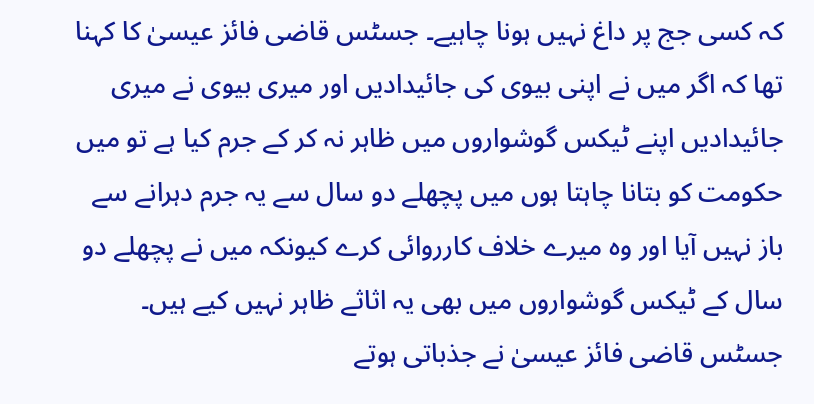کہ کسی جج پر داغ نہیں ہونا چاہیے۔ جسٹس قاضی فائز عیسیٰ کا کہنا تھا کہ اگر میں نے اپنی بیوی کی جائیدادیں اور میری بیوی نے میری جائیدادیں اپنے ٹیکس گوشواروں میں ظاہر نہ کر کے جرم کیا ہے تو میں حکومت کو بتانا چاہتا ہوں میں پچھلے دو سال سے یہ جرم دہرانے سے باز نہیں آیا اور وہ میرے خلاف کارروائی کرے کیونکہ میں نے پچھلے دو سال کے ٹیکس گوشواروں میں بھی یہ اثاثے ظاہر نہیں کیے ہیں۔ جسٹس قاضی فائز عیسیٰ نے جذباتی ہوتے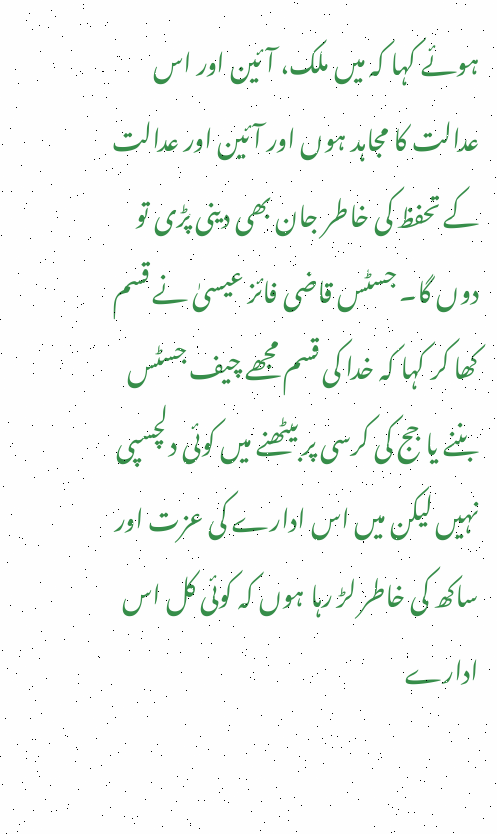ہوئے کہا کہ میں ملک، آئین اور اس عدالت کا مجاہد ہوں اور آئین اور عدالت کے تحفظ کی خاطر جان بھی دینی پڑی تو دوں گا۔ جسٹس قاضی فائز عیسیٰ نے قسم کھا کر کہا کہ خدا کی قسم مجھے چیف جسٹس بننے یا جج کی کرسی پر بیٹھنے میں کوئی دلچسپی نہیں لیکن میں اس ادارے کی عزت اور ساکھ کی خاطر لڑ رہا ہوں کہ کوئی کل اس ادارے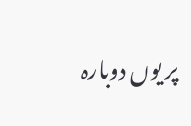پر یوں دوبارہ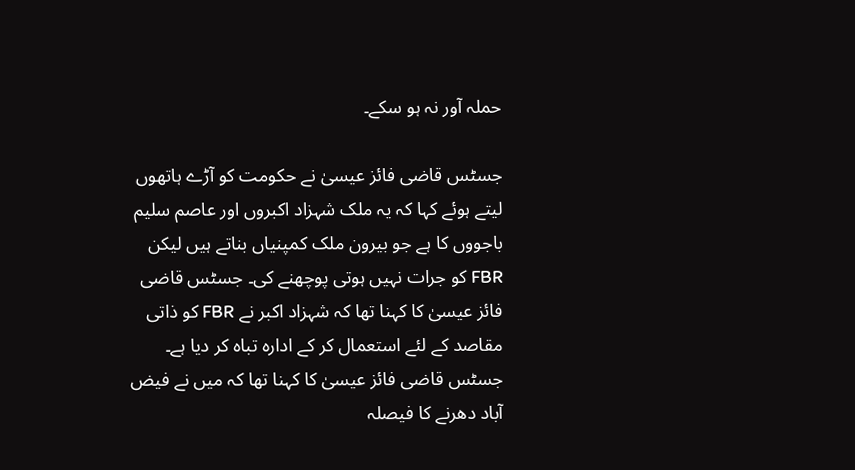حملہ آور نہ ہو سکے۔

جسٹس قاضی فائز عیسیٰ نے حکومت کو آڑے ہاتھوں لیتے ہوئے کہا کہ یہ ملک شہزاد اکبروں اور عاصم سلیم باجووں کا ہے جو بیرون ملک کمپنیاں بناتے ہیں لیکن FBR کو جرات نہیں ہوتی پوچھنے کی۔ جسٹس قاضی فائز عیسیٰ کا کہنا تھا کہ شہزاد اکبر نے FBR کو ذاتی مقاصد کے لئے استعمال کر کے ادارہ تباہ کر دیا ہے۔ جسٹس قاضی فائز عیسیٰ کا کہنا تھا کہ میں نے فیض آباد دھرنے کا فیصلہ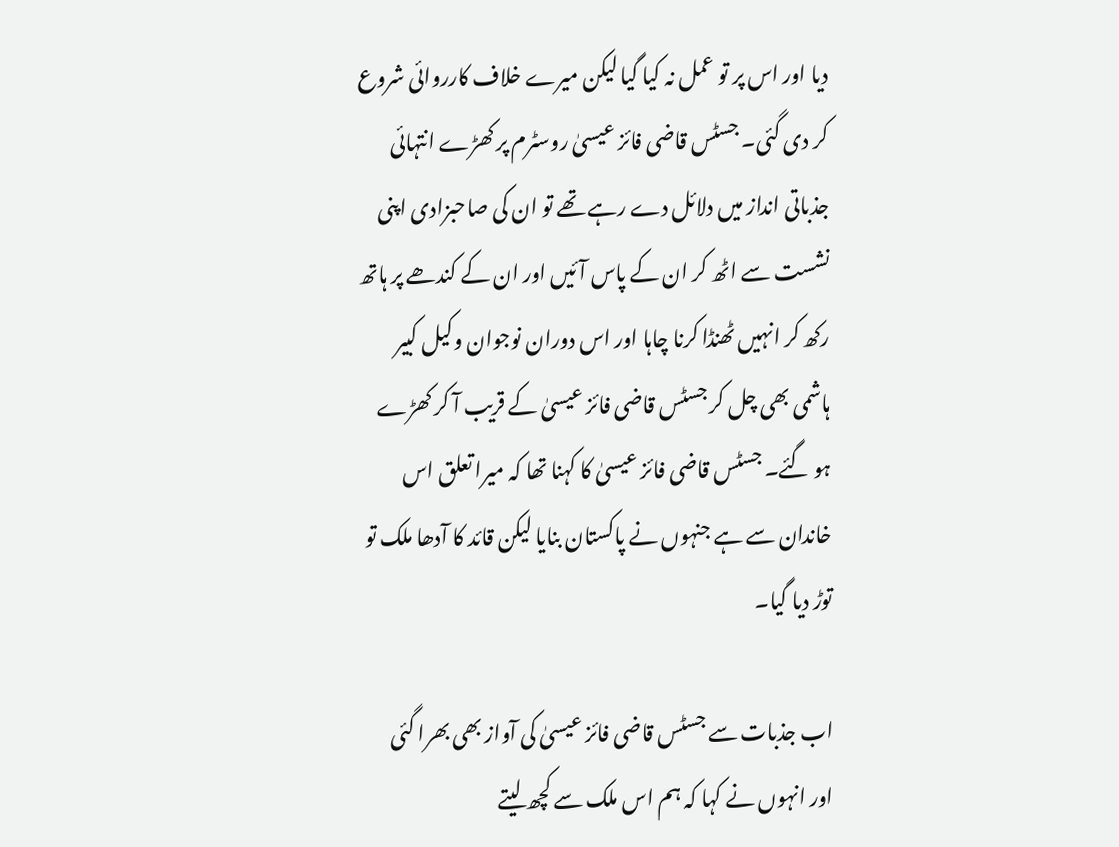دیا اور اس پر تو عمل نہ کیا گیا لیکن میرے خلاف کارروائی شروع کر دی گئی۔ جسٹس قاضی فائز عیسیٰ روسٹرم پر کھڑے انتہائی جذباتی انداز میں دلائل دے رہے تھے تو ان کی صاحبزادی اپنی نشست سے اٹھ کر ان کے پاس آئیں اور ان کے کندھے پر ہاتھ رکھ کر انہیں ٹھنڈا کرنا چاہا اور اس دوران نوجوان وکیل کبیر ہاشمی بھی چل کر جسٹس قاضی فائز عیسیٰ کے قریب آ کر کھڑے ہو گئے۔ جسٹس قاضی فائز عیسیٰ کا کہنا تھا کہ میرا تعلق اس خاندان سے ہے جنہوں نے پاکستان بنایا لیکن قائد کا آدھا ملک تو توڑ دیا گیا۔

اب جذبات سے جسٹس قاضی فائز عیسیٰ کی آواز بھی بھرا گئی اور انہوں نے کہا کہ ہم اس ملک سے کچھ لیتے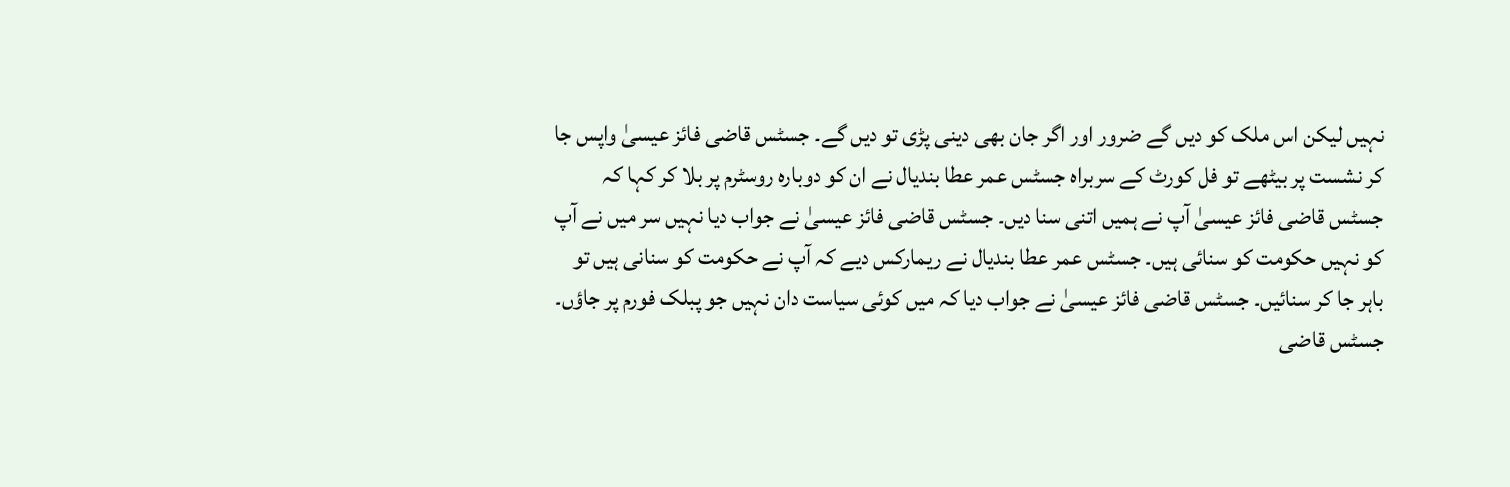نہیں لیکن اس ملک کو دیں گے ضرور اور اگر جان بھی دینی پڑی تو دیں گے۔ جسٹس قاضی فائز عیسیٰ واپس جا کر نشست پر بیٹھے تو فل کورٹ کے سربراہ جسٹس عمر عطا بندیال نے ان کو دوبارہ روسٹرم پر بلا کر کہا کہ جسٹس قاضی فائز عیسیٰ آپ نے ہمیں اتنی سنا دیں۔ جسٹس قاضی فائز عیسیٰ نے جواب دیا نہیں سر میں نے آپ کو نہیں حکومت کو سنائی ہیں۔ جسٹس عمر عطا بندیال نے ریمارکس دیے کہ آپ نے حکومت کو سنانی ہیں تو باہر جا کر سنائیں۔ جسٹس قاضی فائز عیسیٰ نے جواب دیا کہ میں کوئی سیاست دان نہیں جو پبلک فورم پر جاؤں۔ جسٹس قاضی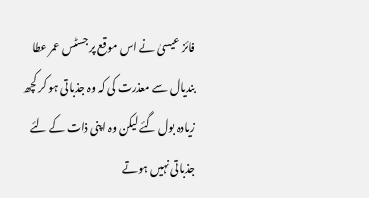فائز عیسیٰ نے اس موقع پر جسٹس عمر عطا بندیال سے معذرت کی کہ وہ جذباتی ہو کر کچھ زیادہ بول گئے لیکن وہ اپنی ذات کے لئے جذباتی نہیں ہوتے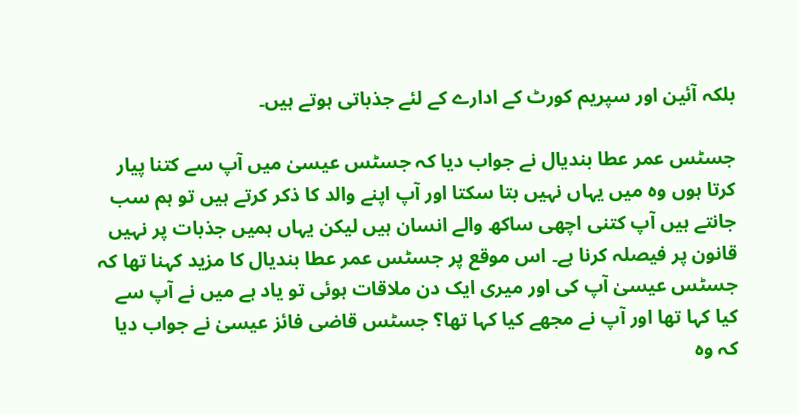بلکہ آئین اور سپریم کورٹ کے ادارے کے لئے جذباتی ہوتے ہیں۔

جسٹس عمر عطا بندیال نے جواب دیا کہ جسٹس عیسیٰ میں آپ سے کتنا پیار کرتا ہوں وہ میں یہاں نہیں بتا سکتا اور آپ اپنے والد کا ذکر کرتے ہیں تو ہم سب جانتے ہیں آپ کتنی اچھی ساکھ والے انسان ہیں لیکن یہاں ہمیں جذبات پر نہیں قانون پر فیصلہ کرنا ہے۔ اس موقع پر جسٹس عمر عطا بندیال کا مزید کہنا تھا کہ جسٹس عیسیٰ آپ کی اور میری ایک دن ملاقات ہوئی تو یاد ہے میں نے آپ سے کیا کہا تھا اور آپ نے مجھے کیا کہا تھا؟ جسٹس قاضی فائز عیسیٰ نے جواب دیا کہ وہ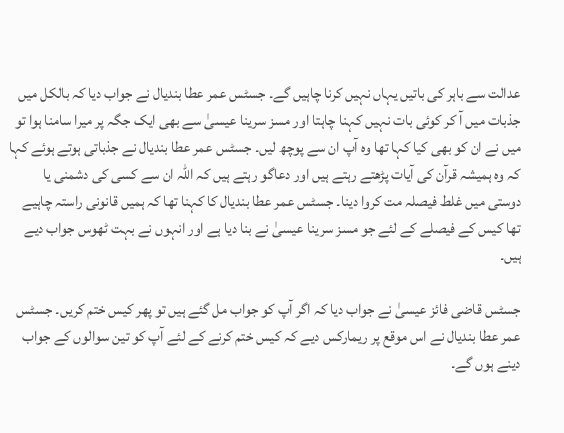عدالت سے باہر کی باتیں یہاں نہیں کرنا چاہیں گے۔ جسٹس عمر عطا بندیال نے جواب دیا کہ بالکل میں جذبات میں آ کر کوئی بات نہیں کہنا چاہتا اور مسز سرینا عیسیٰ سے بھی ایک جگہ پر میرا سامنا ہوا تو میں نے ان کو بھی کیا کہا تھا وہ آپ ان سے پوچھ لیں۔ جسٹس عمر عطا بندیال نے جذباتی ہوتے ہوئے کہا کہ وہ ہمیشہ قرآن کی آیات پڑھتے رہتے ہیں اور دعاگو رہتے ہیں کہ اللہ ان سے کسی کی دشمنی یا دوستی میں غلط فیصلہ مت کروا دینا۔ جسٹس عمر عطا بندیال کا کہنا تھا کہ ہمیں قانونی راستہ چاہیے تھا کیس کے فیصلے کے لئے جو مسز سرینا عیسیٰ نے بنا دیا ہے اور انہوں نے بہت ٹھوس جواب دیے ہیں۔

جسٹس قاضی فائز عیسیٰ نے جواب دیا کہ اگر آپ کو جواب مل گئے ہیں تو پھر کیس ختم کریں۔ جسٹس عمر عطا بندیال نے اس موقع پر ریمارکس دیے کہ کیس ختم کرنے کے لئے آپ کو تین سوالوں کے جواب دینے ہوں گے۔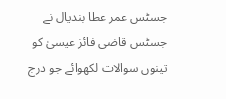جسٹس عمر عطا بندیال نے جسٹس قاضی فائز عیسیٰ کو تینوں سوالات لکھوائے جو درج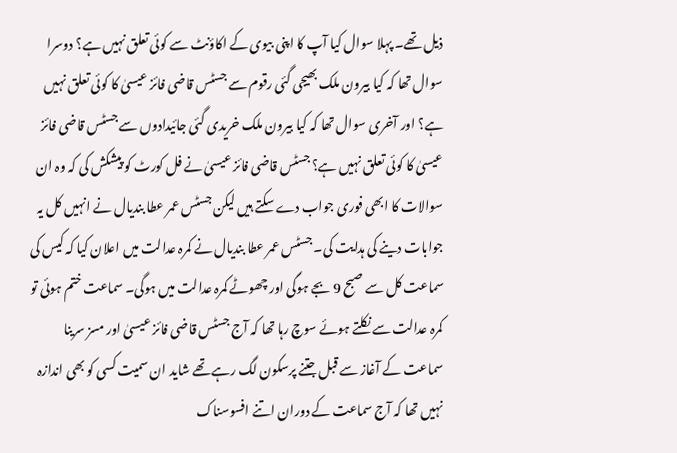ذیل تھے۔ پہلا سوال کیا آپ کا اپنی بیوی کے اکاؤنٹ سے کوئی تعلق نہیں ہے؟ دوسرا سوال تھا کہ کیا بیرون ملک بھیجی گئی رقوم سے جسٹس قاضی فائز عیسیٰ کا کوئی تعلق نہیں ہے؟ اور آخری سوال تھا کہ کیا بیرون ملک خریدی گئی جائیدادوں سے جسٹس قاضی فائز عیسیٰ کا کوئی تعلق نہیں ہے؟ جسٹس قاضی فائز عیسیٰ نے فل کورٹ کو پیشکش کی کہ وہ ان سوالات کا ابھی فوری جواب دے سکتے ہیں لیکن جسٹس عمر عطا بندیال نے انہیں کل یہ جوابات دینے کی ہدایت کی۔ جسٹس عمر عطا بندیال نے کمرہ عدالت میں اعلان کیا کہ کیس کی سماعت کل سے صبح 9 بجے ہوگی اور چھوٹے کمرہ عدالت میں ہوگی۔ سماعت ختم ہوئی تو کمرہ عدالت سے نکلتے ہوئے سوچ رہا تھا کہ آج جسٹس قاضی فائز عیسیٰ اور مسز سرینا سماعت کے آغاز سے قبل جتنے پرسکون لگ رہے تھے شاید ان سمیت کسی کو بھی اندازہ نہیں تھا کہ آج سماعت کے دوران اتنے افسوسناک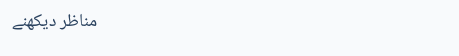مناظر دیکھنے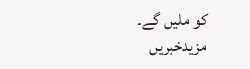کو ملیں گے۔
مزیدخبریں